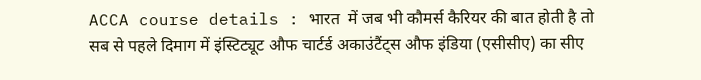ACCA course details : भारत  में जब भी कौमर्स कैरियर की बात होती है तो सब से पहले दिमाग में इंस्टिट्यूट औफ चार्टर्ड अकाउंटैंट्स औफ इंडिया (एसीसीए) का सीए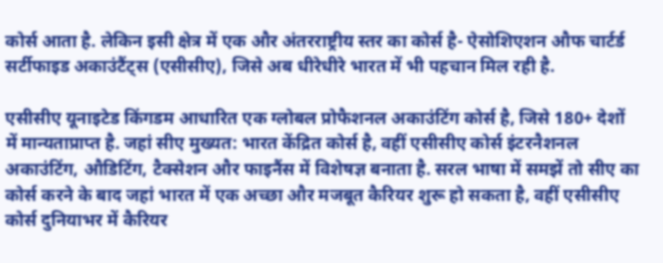कोर्स आता है. लेकिन इसी क्षेत्र में एक और अंतरराष्ट्रीय स्तर का कोर्स है- ऐसोशिएशन औफ चार्टर्ड सर्टीफाइड अकाउंटैंट्स (एसीसीए), जिसे अब धीरेधीरे भारत में भी पहचान मिल रही है.

एसीसीए यूनाइटेड किंगडम आधारित एक ग्लोबल प्रोफैशनल अकाउंटिंग कोर्स है, जिसे 180+ देशों में मान्यताप्राप्त है. जहां सीए मुख्यत: भारत केंद्रित कोर्स है, वहीं एसीसीए कोर्स इंटरनैशनल अकाउंटिंग, औडिटिंग, टैक्सेशन और फाइनैंस में विशेषज्ञ बनाता है. सरल भाषा में समझें तो सीए का कोर्स करने के बाद जहां भारत में एक अच्छा और मजबूत कैरियर शुरू हो सकता है, वहीं एसीसीए कोर्स दुनियाभर में कैरियर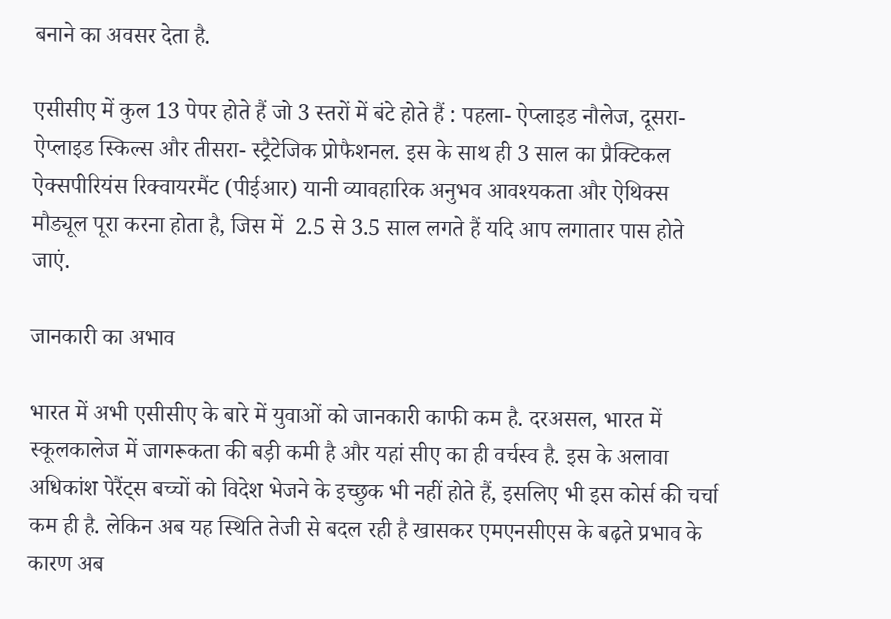बनाने का अवसर देता है.

एसीसीए में कुल 13 पेपर होते हैं जो 3 स्तरों में बंटे होते हैं : पहला- ऐप्लाइड नौलेज, दूसरा- ऐप्लाइड स्किल्स और तीसरा- स्ट्रैटेजिक प्रोफैशनल. इस के साथ ही 3 साल का प्रैक्टिकल ऐक्सपीरियंस रिक्वायरमैंट (पीईआर) यानी व्यावहारिक अनुभव आवश्यकता और ऐथिक्स मौड्यूल पूरा करना होता है, जिस में  2.5 से 3.5 साल लगते हैं यदि आप लगातार पास होते जाएं.

जानकारी का अभाव

भारत में अभी एसीसीए के बारे में युवाओं को जानकारी काफी कम है. दरअसल, भारत में स्कूलकालेज में जागरूकता की बड़ी कमी है और यहां सीए का ही वर्चस्व है. इस के अलावा अधिकांश पेरैंट्स बच्चों को विदेश भेजने के इच्छुक भी नहीं होते हैं, इसलिए भी इस कोर्स की चर्चा कम ही है. लेकिन अब यह स्थिति तेजी से बदल रही है खासकर एमएनसीएस के बढ़ते प्रभाव के कारण अब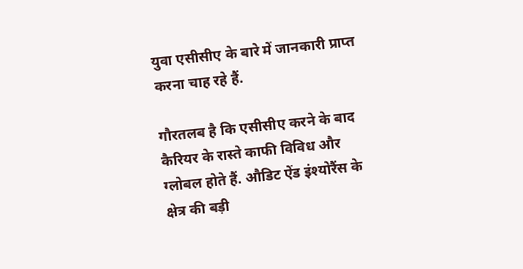युवा एसीसीए के बारे में जानकारी प्राप्त करना चाह रहे हैं.

गौरतलब है कि एसीसीए करने के बाद कैरियर के रास्ते काफी विविध और ग्लोबल होते हैं. औडिट ऐंड इंश्योरैंस के क्षेत्र की बड़ी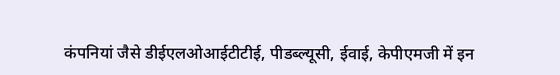कंपनियां जैसे डीईएलओआईटीटीई, पीडब्ल्यूसी, ईवाई, केपीएमजी में इन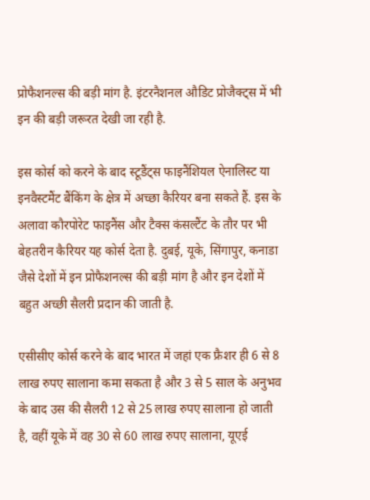प्रोफैशनल्स की बड़ी मांग है. इंटरनैशनल औडिट प्रोजैक्ट्स में भी इन की बड़ी जरूरत देखी जा रही है.

इस कोर्स को करने के बाद स्टूडैंट्स फाइनैंशियल ऐनालिस्ट या इनवैस्टमैंट बैंकिंग के क्षेत्र में अच्छा कैरियर बना सकते हैं. इस के अलावा कौरपोरेट फाइनैंस और टैक्स कंसल्टैंट के तौर पर भी बेहतरीन कैरियर यह कोर्स देता है. दुबई, यूके, सिंगापुर, कनाडा जैसे देशों में इन प्रोफैशनल्स की बड़ी मांग है और इन देशों में बहुत अच्छी सैलरी प्रदान की जाती है.

एसीसीए कोर्स करने के बाद भारत में जहां एक फ्रैशर ही 6 से 8 लाख रुपए सालाना कमा सकता है और 3 से 5 साल के अनुभव के बाद उस की सैलरी 12 से 25 लाख रुपए सालाना हो जाती है, वहीं यूके में वह 30 से 60 लाख रुपए सालाना, यूएई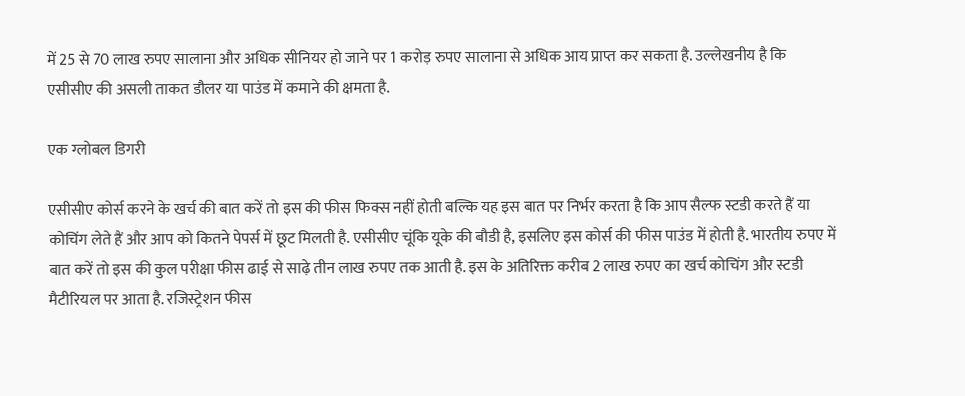में 25 से 70 लाख रुपए सालाना और अधिक सीनियर हो जाने पर 1 करोड़ रुपए सालाना से अधिक आय प्राप्त कर सकता है. उल्लेखनीय है कि एसीसीए की असली ताकत डौलर या पाउंड में कमाने की क्षमता है.

एक ग्लोबल डिगरी

एसीसीए कोर्स करने के खर्च की बात करें तो इस की फीस फिक्स नहीं होती बल्कि यह इस बात पर निर्भर करता है कि आप सैल्फ स्टडी करते हैं या कोचिंग लेते हैं और आप को कितने पेपर्स में छूट मिलती है. एसीसीए चूंकि यूके की बौडी है, इसलिए इस कोर्स की फीस पाउंड में होती है. भारतीय रुपए में बात करें तो इस की कुल परीक्षा फीस ढाई से साढ़े तीन लाख रुपए तक आती है. इस के अतिरिक्त करीब 2 लाख रुपए का खर्च कोचिंग और स्टडी मैटीरियल पर आता है. रजिस्ट्रेशन फीस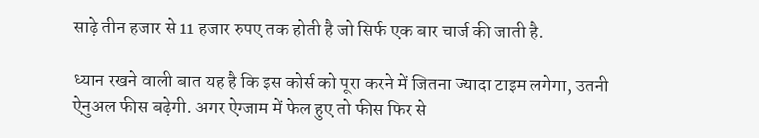साढ़े तीन हजार से 11 हजार रुपए तक होती है जो सिर्फ एक बार चार्ज की जाती है.

ध्यान रखने वाली बात यह है कि इस कोर्स को पूरा करने में जितना ज्यादा टाइम लगेगा, उतनी ऐनुअल फीस बढ़ेगी. अगर ऐग्जाम में फेल हुए तो फीस फिर से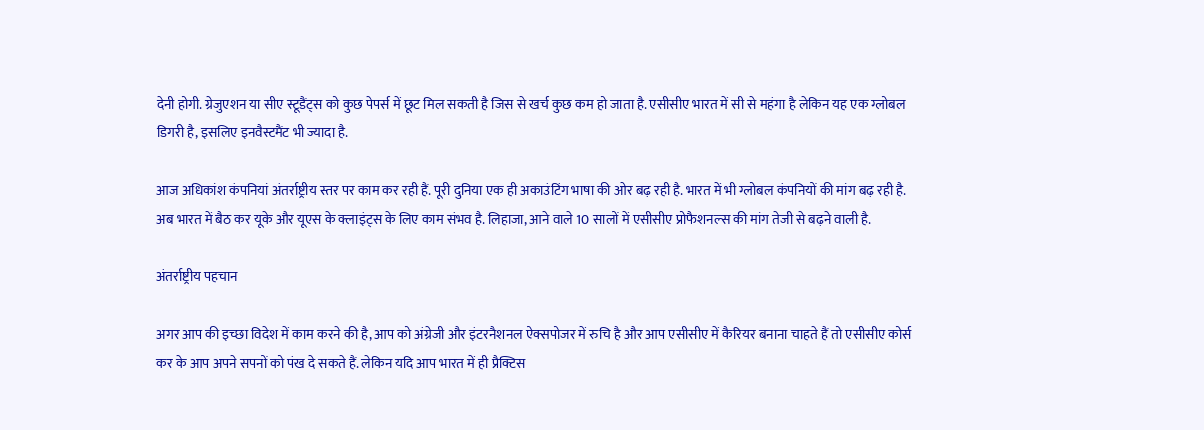देनी होगी. ग्रेजुएशन या सीए स्टूडैंट्स को कुछ पेपर्स में छूट मिल सकती है जिस से खर्च कुछ कम हो जाता है. एसीसीए भारत में सी से महंगा है लेकिन यह एक ग्लोबल डिगरी है, इसलिए इनवैस्टमैंट भी ज्यादा है.

आज अधिकांश कंपनियां अंतर्राष्ट्रीय स्तर पर काम कर रही हैं. पूरी दुनिया एक ही अकाउंटिंग भाषा की ओर बढ़ रही है. भारत में भी ग्लोबल कंपनियों की मांग बढ़ रही है. अब भारत में बैठ कर यूके और यूएस के क्लाइंट्स के लिए काम संभव है. लिहाजा, आने वाले 10 सालों में एसीसीए प्रोफैशनल्स की मांग तेजी से बढ़ने वाली है.

अंतर्राष्ट्रीय पहचान

अगर आप की इच्छा विदेश में काम करने की है, आप को अंग्रेजी और इंटरनैशनल ऐक्सपोजर में रुचि है और आप एसीसीए में कैरियर बनाना चाहते हैं तो एसीसीए कोर्स कर के आप अपने सपनों को पंख दे सकते हैं. लेकिन यदि आप भारत में ही प्रैक्टिस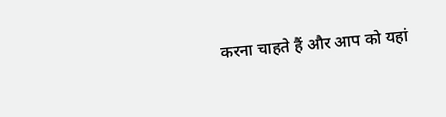करना चाहते हैं और आप को यहां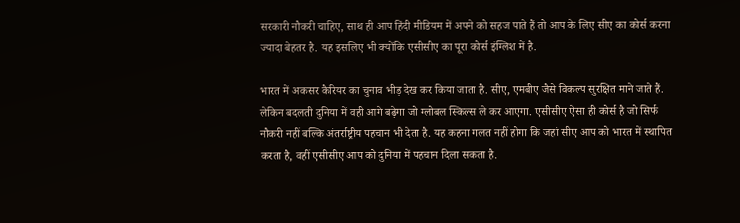सरकारी नौकरी चाहिए, साथ ही आप हिंदी मीडियम में अपने को सहज पाते हैं तो आप के लिए सीए का कोर्स करना ज्यादा बेहतर है. यह इसलिए भी क्योंकि एसीसीए का पूरा कोर्स इंग्लिश में है.

भारत में अकसर कैरियर का चुनाव भीड़ देख कर किया जाता है. सीए, एमबीए जैसे विकल्प सुरक्षित माने जाते हैं. लेकिन बदलती दुनिया में वही आगे बढ़ेगा जो ग्लोबल स्किल्स ले कर आएगा. एसीसीए ऐसा ही कोर्स है जो सिर्फ नौकरी नहीं बल्कि अंतर्राष्ट्रीय पहचान भी देता है. यह कहना गलत नहीं होगा कि जहां सीए आप को भारत में स्थापित करता है, वहीं एसीसीए आप को दुनिया में पहचान दिला सकता है.